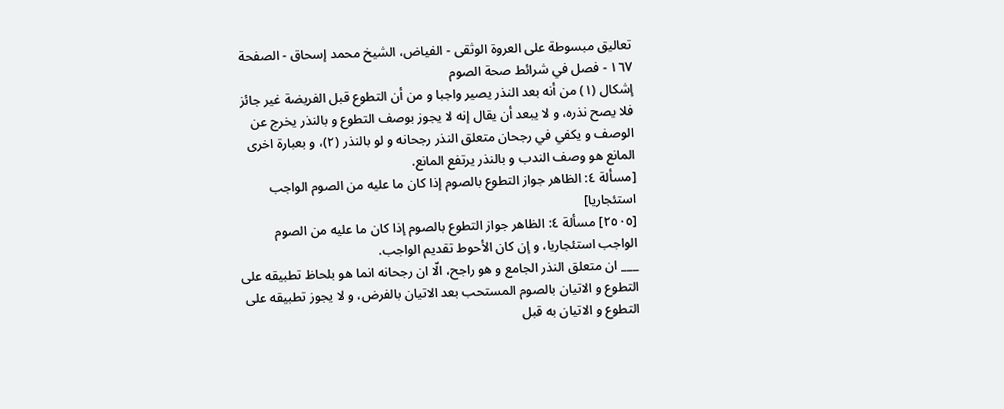تعاليق مبسوطة على العروة الوثقى - الفياض، الشيخ محمد إسحاق - الصفحة ١٦٧ - فصل في شرائط صحة الصوم
إشكال (١) من أنه بعد النذر يصير واجبا و من أن التطوع قبل الفريضة غير جائز فلا يصح نذره، و لا يبعد أن يقال إنه لا يجوز بوصف التطوع و بالنذر يخرج عن الوصف و يكفي في رجحان متعلق النذر رجحانه و لو بالنذر (٢)، و بعبارة اخرى المانع هو وصف الندب و بالنذر يرتفع المانع.
[مسألة ٤: الظاهر جواز التطوع بالصوم إذا كان ما عليه من الصوم الواجب استئجاريا]
[٢٥٠٥] مسألة ٤: الظاهر جواز التطوع بالصوم إذا كان ما عليه من الصوم الواجب استئجاريا، و إن كان الأحوط تقديم الواجب.
___ ان متعلق النذر الجامع و هو راجح، الّا ان رجحانه انما هو بلحاظ تطبيقه على التطوع و الاتيان بالصوم المستحب بعد الاتيان بالفرض، و لا يجوز تطبيقه على التطوع و الاتيان به قبل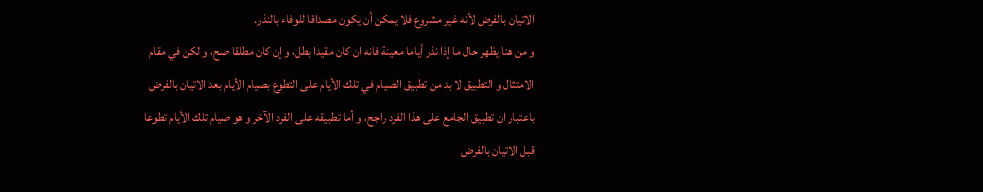الاتيان بالفرض لأنه غير مشروع فلا يمكن أن يكون مصداقا للوفاء بالنذر.
و من هنا يظهر حال ما إذا نذر أياما معينة فانه ان كان مقيدا بطل، و إن كان مطلقا صح، و لكن في مقام الامتثال و التطبيق لا بد من تطبيق الصيام في تلك الأيام على التطوع بصيام الأيام بعد الاتيان بالفرض باعتبار ان تطبيق الجامع على هذا الفرد راجح، و أما تطبيقه على الفرد الآخر و هو صيام تلك الأيام تطوعا قبل الاتيان بالفرض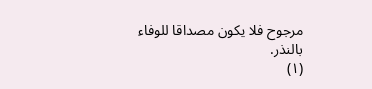مرجوح فلا يكون مصداقا للوفاء بالنذر.
(١)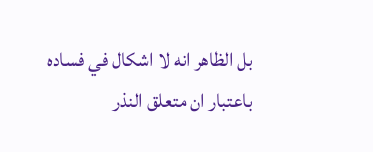بل الظاهر انه لا اشكال في فساده باعتبار ان متعلق النذر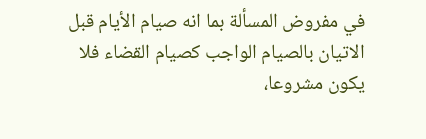في مفروض المسألة بما انه صيام الأيام قبل الاتيان بالصيام الواجب كصيام القضاء فلا يكون مشروعا،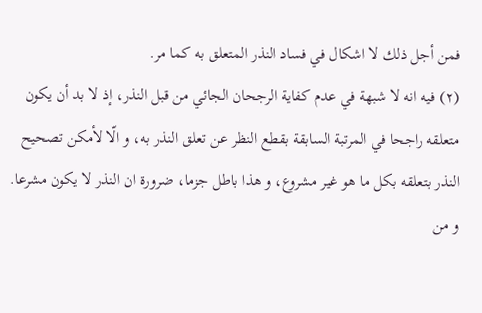فمن أجل ذلك لا اشكال في فساد النذر المتعلق به كما مر.
(٢) فيه انه لا شبهة في عدم كفاية الرجحان الجائي من قبل النذر، إذ لا بد أن يكون متعلقه راجحا في المرتبة السابقة بقطع النظر عن تعلق النذر به، و الّا لأمكن تصحيح النذر بتعلقه بكل ما هو غير مشروع، و هذا باطل جزما، ضرورة ان النذر لا يكون مشرعا.
و من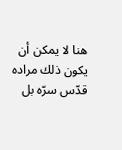هنا لا يمكن أن يكون ذلك مراده قدّس سرّه بل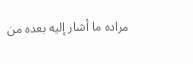مراده ما أشار إليه بعده من